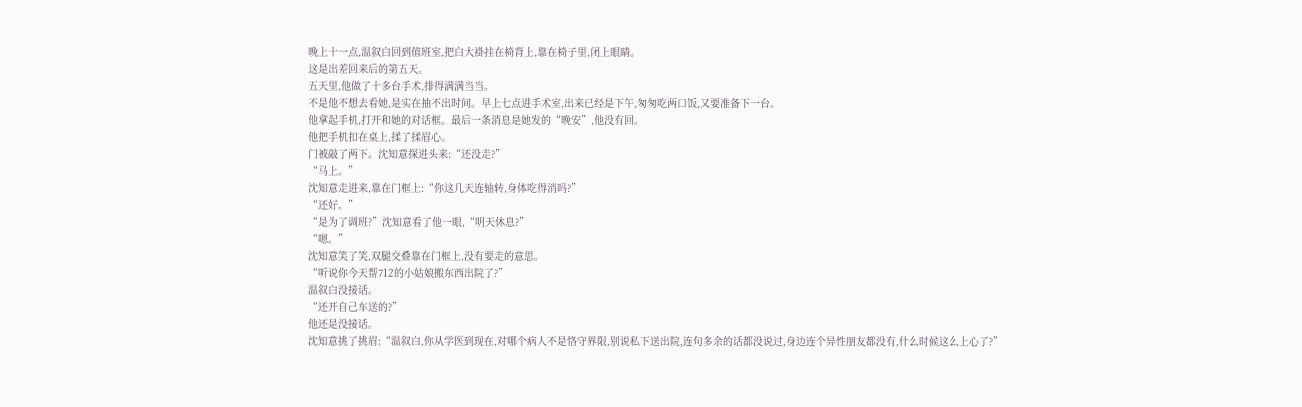晚上十一点,温叙白回到值班室,把白大褂挂在椅背上,靠在椅子里,闭上眼睛。
这是出差回来后的第五天。
五天里,他做了十多台手术,排得满满当当。
不是他不想去看她,是实在抽不出时间。早上七点进手术室,出来已经是下午,匆匆吃两口饭,又要准备下一台。
他拿起手机,打开和她的对话框。最后一条消息是她发的“晚安”,他没有回。
他把手机扣在桌上,揉了揉眉心。
门被敲了两下。沈知意探进头来:“还没走?”
“马上。”
沈知意走进来,靠在门框上:“你这几天连轴转,身体吃得消吗?”
“还好。”
“是为了调班?”沈知意看了他一眼,“明天休息?”
“嗯。”
沈知意笑了笑,双腿交叠靠在门框上,没有要走的意思。
“听说你今天帮712的小姑娘搬东西出院了?”
温叙白没接话。
“还开自己车送的?”
他还是没接话。
沈知意挑了挑眉:“温叙白,你从学医到现在,对哪个病人不是恪守界限,别说私下送出院,连句多余的话都没说过,身边连个异性朋友都没有,什么时候这么上心了?”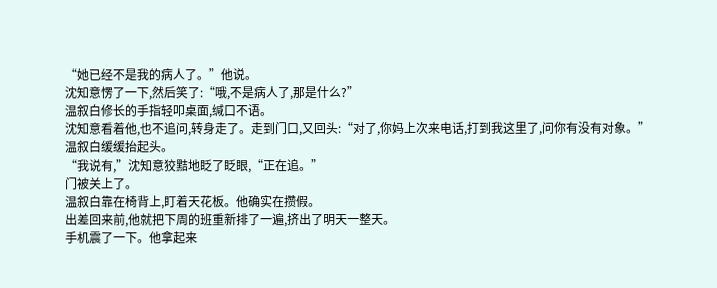“她已经不是我的病人了。”他说。
沈知意愣了一下,然后笑了:“哦,不是病人了,那是什么?”
温叙白修长的手指轻叩桌面,缄口不语。
沈知意看着他,也不追问,转身走了。走到门口,又回头:“对了,你妈上次来电话,打到我这里了,问你有没有对象。”
温叙白缓缓抬起头。
“我说有,”沈知意狡黠地眨了眨眼,“正在追。”
门被关上了。
温叙白靠在椅背上,盯着天花板。他确实在攒假。
出差回来前,他就把下周的班重新排了一遍,挤出了明天一整天。
手机震了一下。他拿起来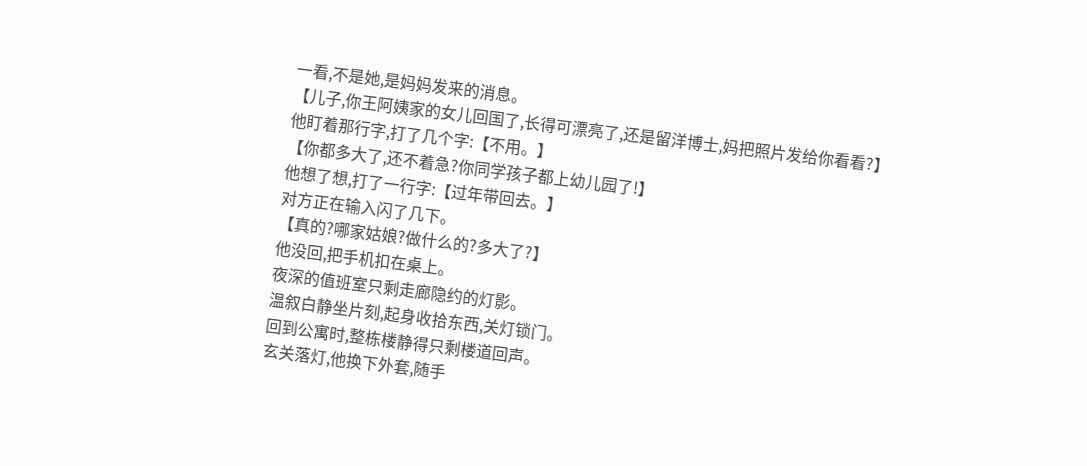一看,不是她,是妈妈发来的消息。
【儿子,你王阿姨家的女儿回国了,长得可漂亮了,还是留洋博士,妈把照片发给你看看?】
他盯着那行字,打了几个字:【不用。】
【你都多大了,还不着急?你同学孩子都上幼儿园了!】
他想了想,打了一行字:【过年带回去。】
对方正在输入闪了几下。
【真的?哪家姑娘?做什么的?多大了?】
他没回,把手机扣在桌上。
夜深的值班室只剩走廊隐约的灯影。
温叙白静坐片刻,起身收拾东西,关灯锁门。
回到公寓时,整栋楼静得只剩楼道回声。
玄关落灯,他换下外套,随手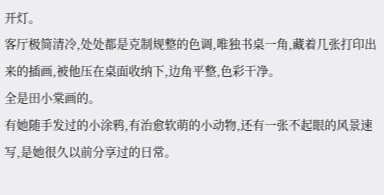开灯。
客厅极简清冷,处处都是克制规整的色调,唯独书桌一角,藏着几张打印出来的插画,被他压在桌面收纳下,边角平整,色彩干净。
全是田小棠画的。
有她随手发过的小涂鸦,有治愈软萌的小动物,还有一张不起眼的风景速写,是她很久以前分享过的日常。